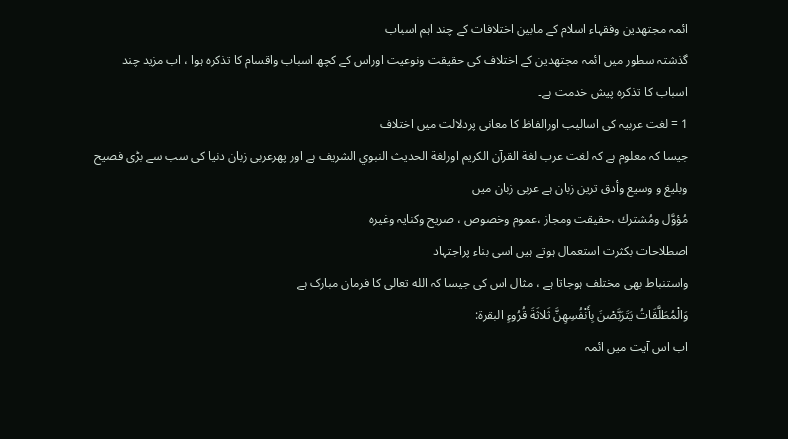ائمہ مجتھدین وفقہاء اسلام کے مابین اختلافات کے چند اہم اسباب
گذشتہ سطور میں ائمہ مجتهدین کے اختلاف کی حقیقت ونوعیت اوراس کے کچھ اسباب واقسام کا تذکره ہوا ، اب مزید چند اسباب کا تذکره پیش خدمت ہے۔
1 = لغت عربيہ کی اسالیب اورالفاظ کا معانی پردلالت میں اختلاف
جیسا کہ معلوم ہے کہ لغت عرب لغة القرآن الكريم اورلغة الحديث النبوي الشريف ہے اور پهرعربی زبان دنیا کی سب سے بڑی فصیح وبلیغ و وسیع وأدق ترین زبان ہے عربی زبان میں
مُؤوَّل ومُشترك ،حقیقت ومجاز ،عموم وخصوص ، صریح وکنایہ وغیره
اصطلاحات بکثرت استعمال ہوتے ہیں اسی بناء پراجتہاد
واستنباط بهی مختلف ہوجاتا ہے ، مثال اس کی جیسا کہ الله تعالی کا فرمان مبارک ہے
وَالْمُطَلَّقَاتُ يَتَرَبَّصْنَ بِأَنْفُسِهِنَّ ثَلاثَةَ قُرُوءٍ البقرة:
اب اس آیت میں ائمہ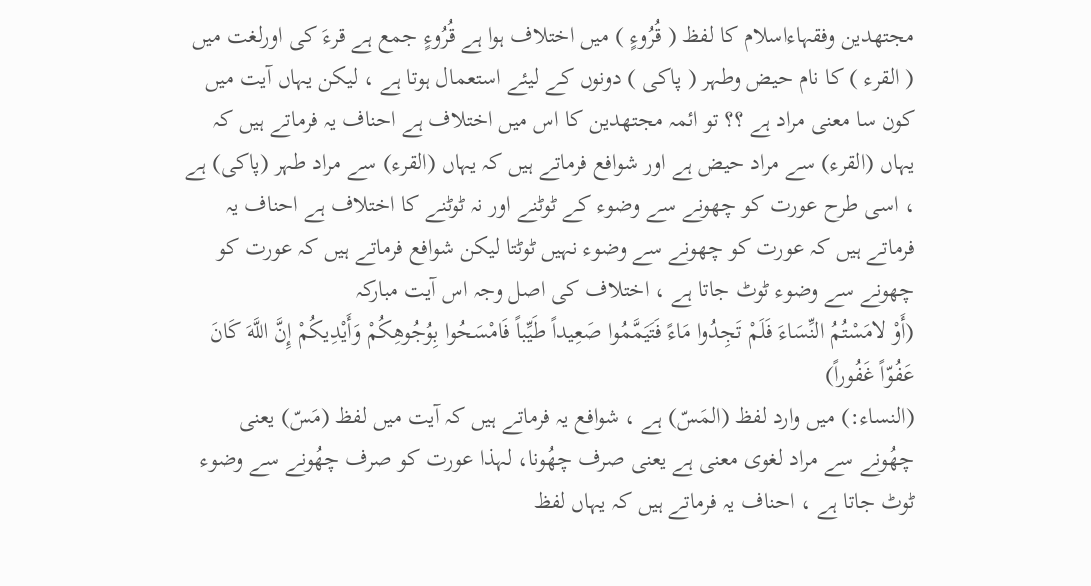مجتھدین وفقہاءاسلام کا لفظ ( قُرُوءٍ ) میں اختلاف ہوا ہے قُرُوءٍ جمع ہے قرءَ کی اورلغت میں ( القرء ) کا نام حيض وطہر ( پاکی ) دونوں کے لیئے استعمال ہوتا ہے ، لیکن یہاں آیت میں کون سا معنی مراد ہے ؟؟ تو ائمہ مجتهدین کا اس میں اختلاف ہے احناف یہ فرماتے ہیں کہ یہاں (القرء) سے مراد حیض ہے اور شوافع فرماتے ہیں کہ یہاں (القرء) سے مراد طہر (پاکی) ہے ، اسی طرح عورت کو چهونے سے وضوء کے ٹوٹنے اور نہ ٹوٹنے کا اختلاف ہے احناف یہ فرماتے ہیں کہ عورت کو چهونے سے وضوء نہیں ٹوٹتا لیکن شوافع فرماتے ہیں کہ عورت کو چهونے سے وضوء ٹوٹ جاتا ہے ، اختلاف کی اصل وجہ اس آیت مبارکہ
(أَوْ لامَسْتُمُ النِّسَاءَ فَلَمْ تَجِدُوا مَاءً فَتَيَمَّمُوا صَعِيداً طَيِّباً فَامْسَحُوا بِوُجُوهِكُمْ وَأَيْدِيكُمْ إِنَّ اللَّهَ كَانَ عَفُوّاً غَفُوراً)
(النساء:) میں وارد لفظ (المَسّ) ہے ، شوافع یہ فرماتے ہیں کہ آیت میں لفظ (مَسّ) یعنی چهُونے سے مراد لغوی معنی ہے یعنی صرف چهُونا، لہذا عورت کو صرف چهُونے سے وضوء ٹوٹ جاتا ہے ، احناف یہ فرماتے ہیں کہ یہاں لفظ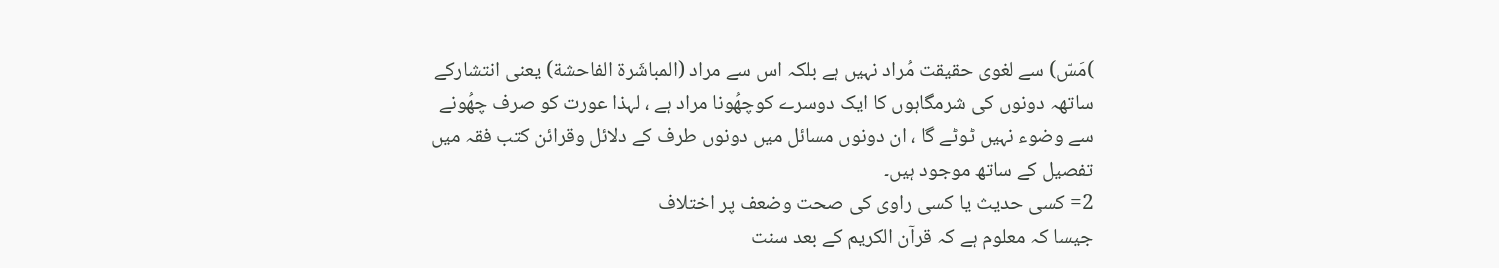)مَسّ) سے لغوی حقیقت مُراد نہیں ہے بلکہ اس سے مراد (المباشَرة الفاحشة) یعنی انتشارکے ساتهہ دونوں کی شرمگاہوں کا ایک دوسرے کوچهُونا مراد ہے ، لہذا عورت کو صرف چهُونے سے وضوء نہیں ٹوٹے گا ، ان دونوں مسائل میں دونوں طرف کے دلائل وقرائن کتب فقہ میں تفصیل کے ساتھ موجود ہیں۔
2= کسی حدیث یا کسی راوی کی صحت وضعف پر اختلاف
جیسا کہ معلوم ہے کہ قرآن الكريم کے بعد سنت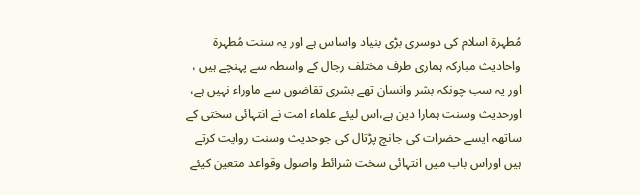مُطہرة اسلام کی دوسری بڑی بنیاد واساس ہے اور یہ سنت مُطہرة واحادیث مبارکہ ہماری طرف مختلف رجال کے واسطہ سے پہنچے ہیں ، اور یہ سب چونکہ بشر وانسان تهے بشری تقاضوں سے ماوراء نہیں ہے، اورحدیث وسنت ہمارا دین ہے،اس لیئے علماء امت نے انتہائی سختی کے ساتهہ ایسے حضرات کی جانچ پڑتال کی جوحدیث وسنت روایت کرتے ہیں اوراس باب میں انتہائی سخت شرائط واصول وقواعد متعین کیئے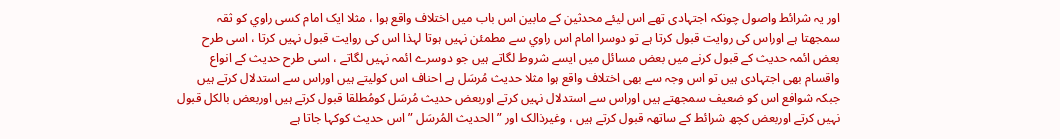اور یہ شرائط واصول چونکہ اجتہادی تهے اس لیئے محدثین کے مابین اس باب میں اختلاف واقع ہوا ، مثلا ایک امام کسی راوي کو ثقہ سمجهتا ہے اوراس کی روایت قبول کرتا ہے تو دوسرا امام اس راوي سے مطمئن نہیں ہوتا لہذا اس کی روایت قبول نہیں کرتا ، اسی طرح بعض ائمہ حدیث کے قبول کرنے میں بعض مسائل میں ایسے شروط لگاتے ہیں جو دوسرے ائمہ نہیں لگاتے ، اسی طرح حدیث کے انواع واقسام بهی اجتہادی ہیں تو اس وجہ سے بهی اختلاف واقع ہوا مثلا حديث مُرسَل ہے احناف اس کولیتے ہیں اوراس سے استدلال کرتے ہیں جبکہ شوافع اس کو ضعیف سمجهتے ہیں اوراس سے استدلال نہیں کرتے اوربعض حديث مُرسَل کومُطلقا قبول کرتے ہیں اوربعض بالکل قبول نہیں کرتے اوربعض کچھ شرائط کے ساتهہ قبول کرتے ہیں ، وغیرذالک اور ” الحديث المُرسَل ” اس حدیث کوکہا جاتا ہے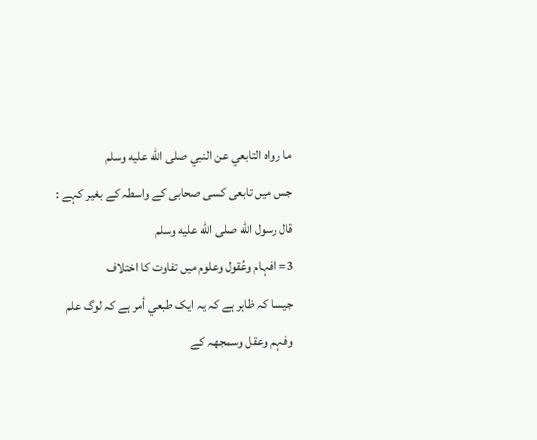ما رواه التابعي عن النبي صلى الله عليه وسلم
جس میں تابعی کسی صحابی کے واسطہ کے بغیر کہے : قال رسول الله صلى الله عليه وسلم
3= افہام وعُقول وعلوم میں تفاوت کا اختلاف
جیسا کہ ظاہر ہے کہ یہ ایک طبعي أمر ہے کہ لوگ علم وفہم وعقل وسمجهہ کے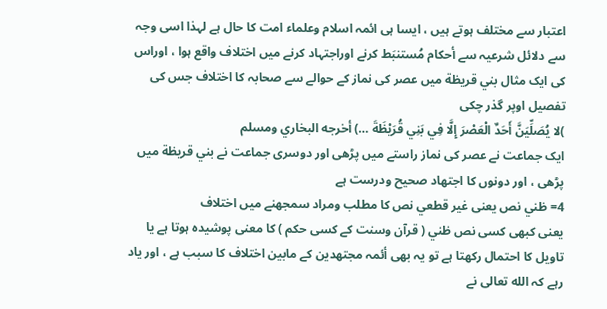اعتبار سے مختلف ہوتے ہیں ، ایسا ہی ائمہ اسلام وعلماء امت کا حال ہے لہذا اسی وجہ سے دلائل شرعیہ سے أحکام مُستنبَط کرنے اوراجتہاد کرنے میں اختلاف واقع ہوا ، اوراس کی ایک مثال بني قريظة میں عصر کی نماز کے حوالے سے صحابہ کا اختلاف جس کی تفصیل اوپر گذر چکی
)لا يُصَلِّيَنَّ أَحَدٌ الْعَصْرَ إِلَّا فِي بَنِي قُرَيْظَةَ …) أخرجه البخاري ومسلم
ایک جماعت نے عصر کی نماز راستے میں پڑهی اور دوسری جماعت نے بني قريظة میں پڑهی ، اور دونوں کا اجتهاد صحیح ودرست ہے
4= ظني نص یعنی غير قطعي نص کا مطلب ومراد سمجهنے میں اختلاف
یعنی کبهی کسی نص ظني ( قرآن وسنت کے کسی حکم ) کا معنی پوشیده ہوتا ہے یا تاویل کا احتمال رکهتا ہے تو یہ بهی أئمہ مجتهدین کے مابین اختلاف کا سبب ہے ، اور یاد رہے کہ الله تعالی نے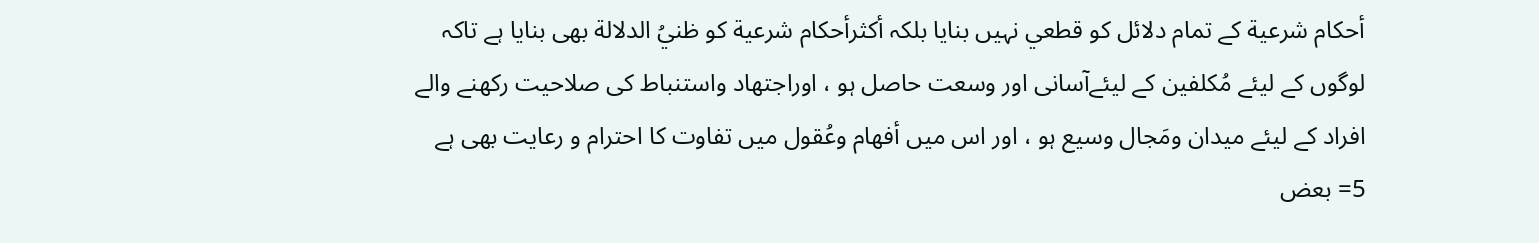أحكام شرعية کے تمام دلائل کو قطعي نہیں بنایا بلکہ أكثرأحكام شرعية کو ظنيُ الدلالة بهی بنایا ہے تاکہ لوگوں کے لیئے مُكلفين کے لیئےآسانی اور وسعت حاصل ہو ، اوراجتهاد واستنباط کی صلاحیت رکهنے والے افراد کے لیئے میدان ومَجال وسیع ہو ، اور اس میں أفهام وعُقول میں تفاوت کا احترام و رعایت بهی ہے
5= بعض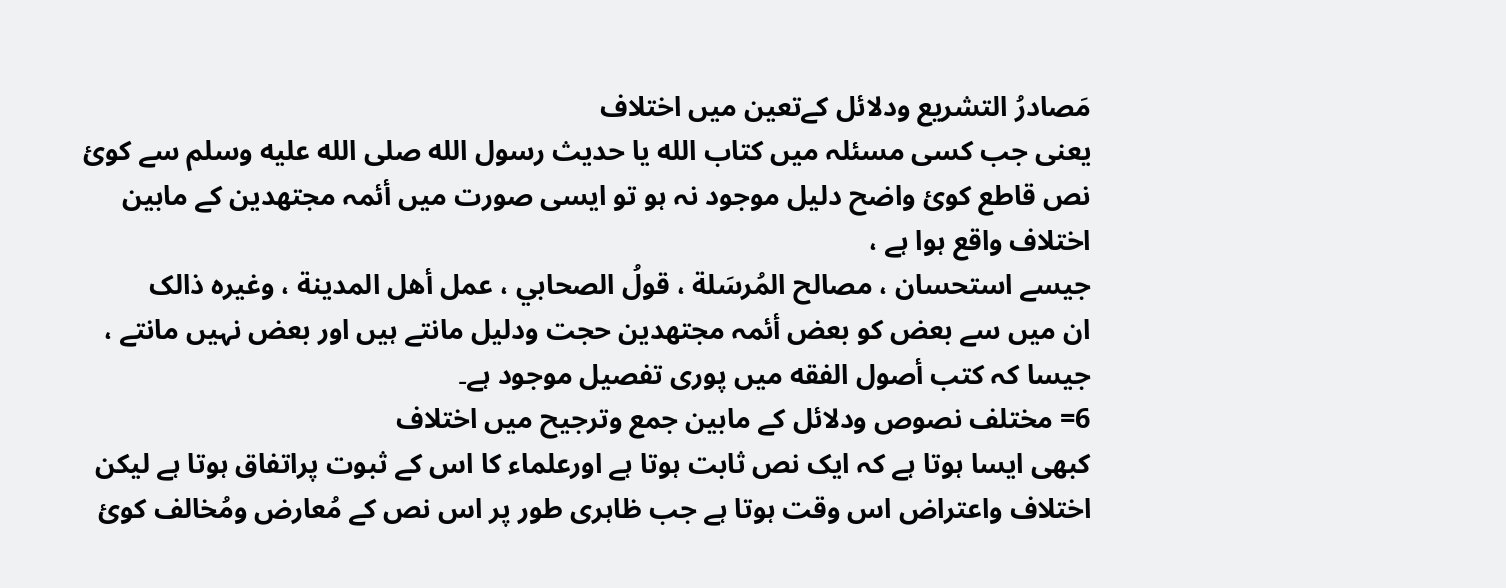مَصادرُ التشريع ودلائل كےتعین میں اختلاف
یعنی جب کسی مسئلہ میں كتاب الله یا حديث رسول الله صلى الله عليه وسلم سے کوئ نص قاطع کوئ واضح دلیل موجود نہ ہو تو ایسی صورت میں أئمہ مجتهدین کے مابین اختلاف واقع ہوا ہے ،
جیسے استحسان ، مصالح المُرسَلة ، قولُ الصحابي ، عمل أهل المدينة ، وغیره ذالک
ان میں سے بعض کو بعض أئمہ مجتهدین حجت ودلیل مانتے ہیں اور بعض نہیں مانتے ، جیسا کہ کتب أصول الفقه میں پوری تفصیل موجود ہے۔
6= مختلف نصوص ودلائل کے مابین جمع وترجیح میں اختلاف
کبهی ایسا ہوتا ہے کہ ایک نص ثابت ہوتا ہے اورعلماء کا اس کے ثبوت پراتفاق ہوتا ہے لیکن اختلاف واعتراض اس وقت ہوتا ہے جب ظاہری طور پر اس نص کے مُعارض ومُخالف کوئ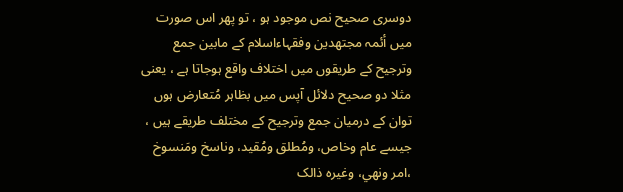دوسری صحیح نص موجود ہو ، تو پهر اس صورت میں أئمہ مجتهدین وفقہاءاسلام کے مابین جمع وترجیح کے طریقوں میں اختلاف واقع ہوجاتا ہے ، یعنی مثلا دو صحیح دلائل آپس میں بظاہر مُتعارض ہوں توان کے درمیان جمع وترجیح کے مختلف طریقے ہیں ، جیسے عام وخاص، ومُطلق ومُقيد، وناسخ ومَنسوخ ،امر ونهي، وغیره ذالک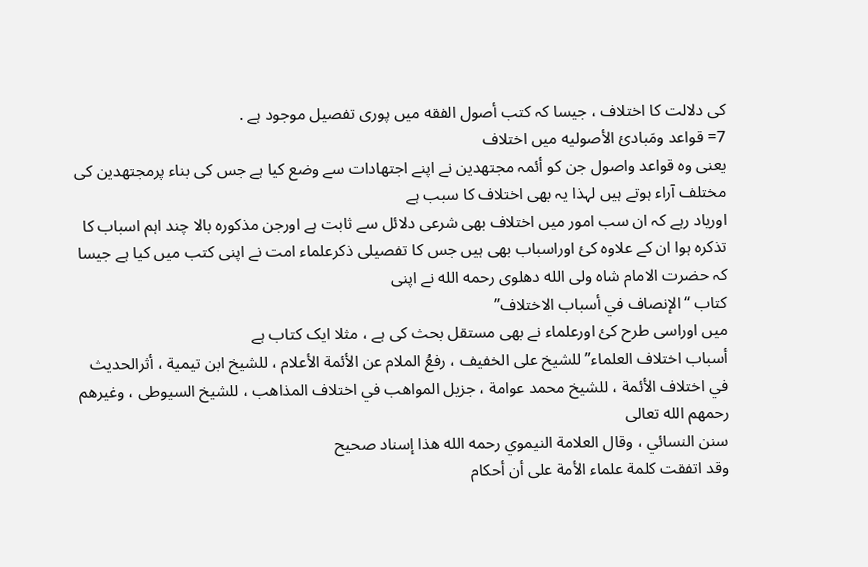کی دلالت کا اختلاف ، جیسا کہ کتب أصول الفقه میں پوری تفصیل موجود ہے .
7= قواعد ومَبادئ الأصوليه میں اختلاف
یعنی وه قواعد واصول جن کو أئمہ مجتهدین نے اپنے اجتهادات سے وضع کیا ہے جس کی بناء پرمجتهدین کی مختلف آراء ہوتے ہیں لہذا یہ بهی اختلاف کا سبب ہے
اوریاد رہے کہ ان سب امور میں اختلاف بهی شرعی دلائل سے ثابت ہے اورجن مذکوره بالا چند اہم اسباب کا تذکره ہوا ان کے علاوه کئ اوراسباب بهی ہیں جس کا تفصیلی ذکرعلماء امت نے اپنی کتب میں کیا ہے جیسا کہ حضرت الامام شاه ولی الله دهلوی رحمه الله نے اپنی
کتاب “الإنصاف في أسباب الاختلاف”
میں اوراسی طرح کئ اورعلماء نے بهی مستقل بحث کی ہے ، مثلا ایک کتاب ہے
أسباب اختلاف العلماء” للشيخ على الخفيف ، رفعُ الملام عن الأئمة الأعلام ، للشیخ ابن تيمية ، أثرالحديث في اختلاف الأئمة ، للشیخ محمد عوامة ، جزيل المواهب في اختلاف المذاهب ، للشیخ السیوطی ، وغیرهم رحمهم الله تعالی
سنن النسائي ، وقال العلامة النيموي رحمه الله هذا إسناد صحيح
وقد اتفقت كلمة علماء الأمة على أن أحكام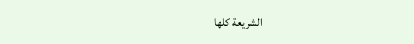الشريعة كلها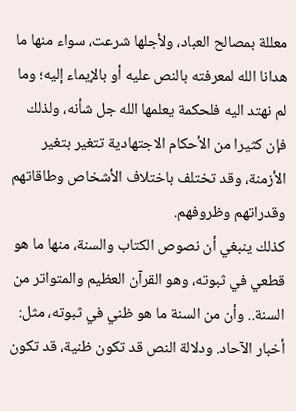معللة بمصالح العباد، ولأجلها شرعت، سواء منها ما هدانا الله لمعرفته بالنص عليه أو بالإيماء إليه؛ وما لم نهتد اليه فلحكمة يعلمها الله جل شأنه، ولذلك فإن كثيرا من الأحكام الاجتهادية تتغير بتغير الأزمنة، وقد تختلف باختلاف الأشخاص وطاقاتهم وقدراتهم وظروفهم.
كذلك ينبغي أن نصوص الكتاب والسنة، منها ما هو قطعي في ثبوته، وهو القرآن العظيم والمتواتر من السنة.. وأن من السنة ما هو ظني في ثبوته، مثل: أخبار الآحاد. ودلالة النص قد تكون ظنية، قد تكون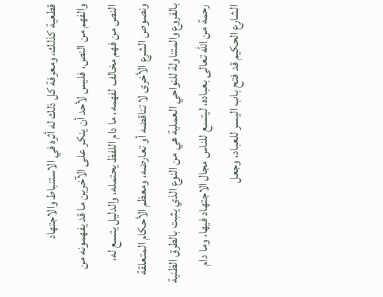قطعية كذلك، ومعرفة كل ذلك له أثره في الاستنباط والاجتهاد
والفهم من النص، فليس لأحد أن ينكر على الآخرين ما قد يفهمونه من النص من فهم مخالف لفهمه، ما دام اللفظ يحتمله، والدليل يتسع له، ونصوص الشرع الأخرى لا تناقضه أو تعارضه، ومعظم الأحكام المتعلقة بالفروع والمتناولة للنواحي العملية هي من النوع الذي يثبت بالطرق الظنية رحمة من الله تعالى بعباده، ليتسع للناس مجال الاجتهاد فيها، وما دام الشارع الحكيم قد فتح باب اليسر للعباد، وجعل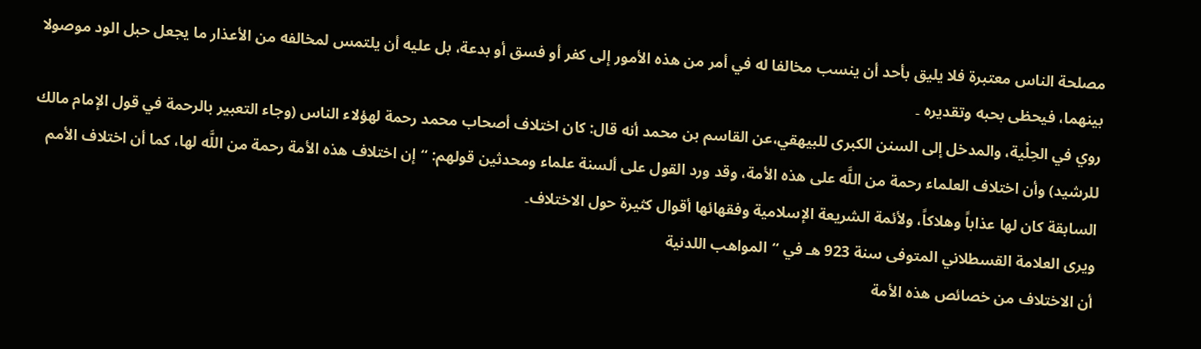مصلحة الناس معتبرة فلا يليق بأحد أن ينسب مخالفا له في أمر من هذه الأمور إلى كفر أو فسق أو بدعة، بل عليه أن يلتمس لمخالفه من الأعذار ما يجعل حبل الود موصولا بينهما، فيحظى بحبه وتقديره ۔
روي في الحِلْية، والمدخل إلى السنن الكبرى للبيهقي،عن القاسم بن محمد أنه قال: كان اختلاف أصحاب محمد رحمة لهؤلاء الناس (وجاء التعبير بالرحمة في قول الإمام مالك للرشيد) وأن اختلاف العلماء رحمة من اللَّه على هذه الأمة، وقد ورد القول على ألسنة علماء ومحدثين قولهم: “إن اختلاف هذه الأمة رحمة من اللَّه لها، كما أن اختلاف الأمم السابقة كان لها عذاباً وهلاكاً، ولأئمة الشريعة الإسلامية وفقهائها أقوال كثيرة حول الاختلاف۔
ويرى العلامة القسطلاني المتوفى سنة 923 هـ في “المواهب اللدنية
أن الاختلاف من خصائص هذه الأمة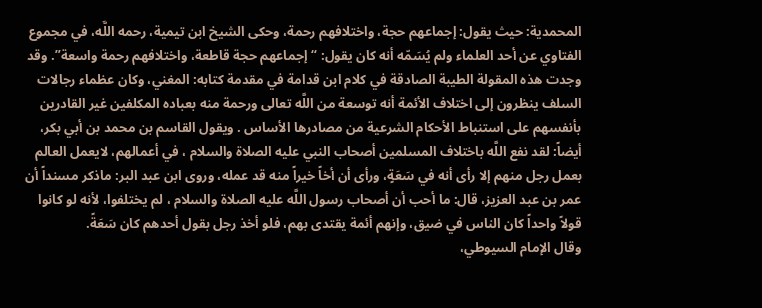المحمدية: حيث يقول: إجماعهم حجة، واختلافهم رحمة، وحكى الشيخ ابن تيمية، رحمه اللَّه، في مجموع الفتاوي عن أحد العلماء ولم يُسَمّه أنه كان يقول: “إجماعهم حجة قاطعة، واختلافهم رحمة واسعة”. وقد وجدت هذه المقولة الطيبة الصادقة في كلام ابن قدامة في مقدمة كتابه: المغني، وكان عظماء رجالات السلف ينظرون إلى اختلاف الأئمة أنه توسعة من اللَّه تعالى ورحمة منه بعباده المكلفين غير القادرين بأنفسهم على استنباط الأحكام الشرعية من مصادرها الأساس . ويقول القاسم بن محمد بن أبي بكر، أيضاً: لقد نفع اللَّه باختلاف المسلمين أصحاب النبي عليه الصلاة والسلام ، في أعمالهم، لايعمل العالم بعمل رجل منهم إلا رأى أنه في سَعَةٍ، ورأى أن أخاً خيراً منه قد عمله، وروى ابن عبد البر: ماذكر مسنداً أن عمر بن عبد العزيز، قال: ما أحب أن أصحاب رسول اللَّه عليه الصلاة والسلام ، لم يختلفوا، لأنه لو كانوا قولاً واحداً كان الناس في ضيق، وإنهم أئمة يقتدى بهم، فلو أخذ رجل بقول أحدهم كان سَعَةً.
وقال الإمام السيوطي،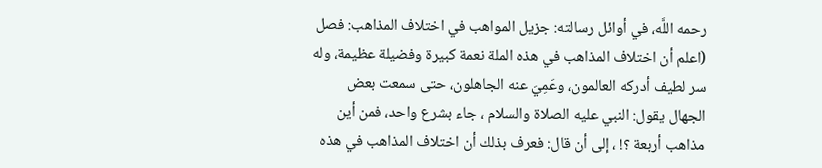رحمه اللَّه، في أوائل رسالته: جزيل المواهب في اختلاف المذاهب: فصل (اعلم أن اختلاف المذاهب في هذه الملة نعمة كبيرة وفضيلة عظيمة، وله سر لطيف أدركه العالمون، وعَمِيَ عنه الجاهلون، حتى سمعت بعض الجهال يقول: النبي عليه الصلاة والسلام ، جاء بشرع واحد، فمن أين مذاهب أربعة ؟! ، إلى أن قال: فعرف بذلك أن اختلاف المذاهب في هذه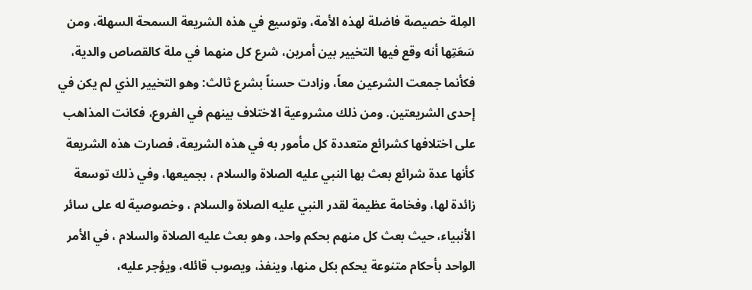المِلة خصيصة فاضلة لهذه الأمة، وتوسيع في هذه الشريعة السمحة السهلة، ومن سَعَتِها أنه وقع فيها التخيير بين أمرين، شرع كل منهما في ملة كالقصاص والدية، فكأنما جمعت الشرعين معاً، وزادت حسناً بشرع ثالث: وهو التخيير الذي لم يكن في إحدى الشريعتين. ومن ذلك مشروعية الاختلاف بينهم في الفروع، فكانت المذاهب على اختلافها كشرائع متعددة كل مأمور به في هذه الشريعة، فصارت هذه الشريعة كأنها عدة شرائع بعث بها النبي عليه الصلاة والسلام ، بجميعها، وفي ذلك توسعة زائدة لها، وفخامة عظيمة لقدر النبي عليه الصلاة والسلام ، وخصوصية له على سائر الأنبياء، حيث بعث كل منهم بحكم واحد، وهو بعث عليه الصلاة والسلام ، في الأمر الواحد بأحكام متنوعة يحكم بكل منها، وينفذ، ويصوب قائله، ويؤجر عليه،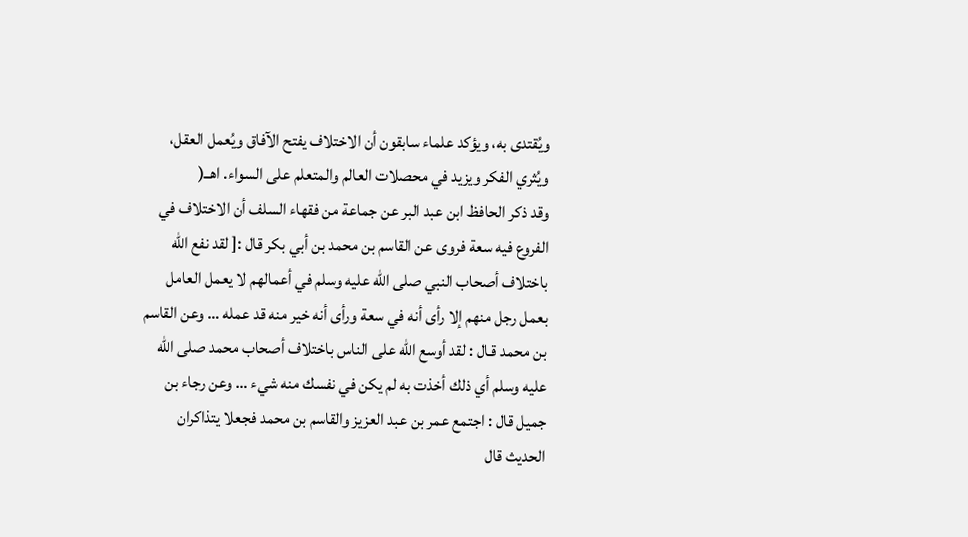ويُقتدى به، ويؤكد علماء سابقون أن الاختلاف يفتح الآفاق ويُعمل العقل، ويُثري الفكر ويزيد في محصلات العالم والمتعلم على السواء. اهــ(
وقد ذكر الحافظ ابن عبد البر عن جماعة من فقهاء السلف أن الاختلاف في الفروع فيه سعة فروى عن القاسم بن محمد بن أبي بكر قال :[ لقد نفع الله باختلاف أصحاب النبي صلى الله عليه وسلم في أعمالهم لا يعمل العامل بعمل رجل منهم إلا رأى أنه في سعة ورأى أنه خير منه قد عمله … وعن القاسم بن محمد قـال : لقد أوسع الله على الناس باختلاف أصحاب محمد صلى الله عليه وسلم أي ذلك أخذت به لم يكن في نفسك منه شيء … وعن رجاء بن جميل قال : اجتمع عمر بن عبد العزيز والقاسم بن محمد فجعلا يتذاكران الحديث قال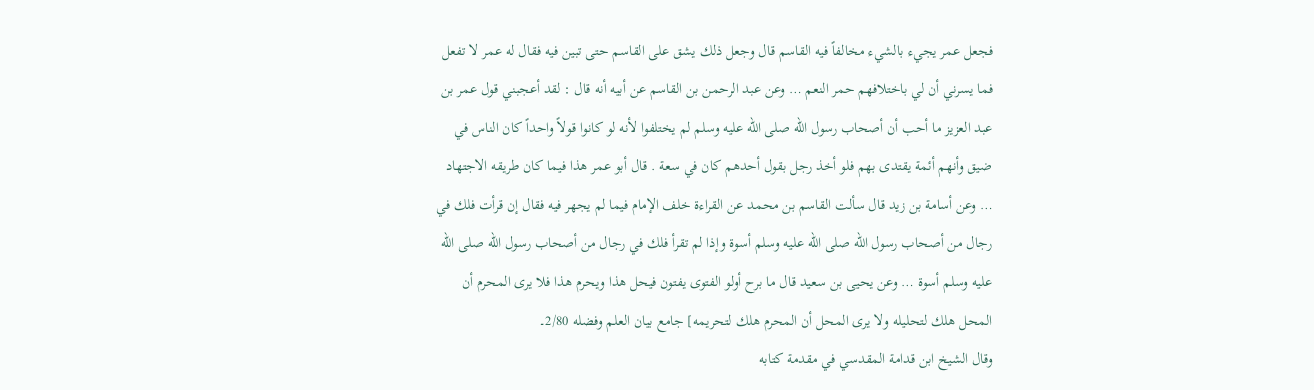فجعل عمر يجيء بالشيء مخالفاً فيه القاسم قال وجعل ذلك يشق على القاسم حتى تبين فيه فقال له عمر لا تفعل فما يسرني أن لي باختلافهم حمر النعم … وعن عبد الرحمن بن القاسم عن أبيه أنه قال : لقد أعجبني قول عمر بن عبد العزيز ما أحب أن أصحاب رسول الله صلى الله عليه وسلم لم يختلفوا لأنه لو كانوا قولاً واحداً كان الناس في ضيق وأنهم أئمة يقتدى بهم فلو أخذ رجل بقول أحدهم كان في سعة . قال أبو عمر هذا فيما كان طريقه الاجتهاد … وعن أسامة بن زيد قال سألت القاسم بن محمد عن القراءة خلف الإمام فيما لم يجهر فيه فقال إن قرأت فلك في رجال من أصحاب رسول الله صلى الله عليه وسلم أسوة وإذا لم تقرأ فلك في رجال من أصحاب رسول الله صلى الله عليه وسلم أسوة … وعن يحيى بن سعيد قال ما برح أولو الفتوى يفتون فيحل هذا ويحرم هذا فلا يرى المحرم أن المحل هلك لتحليله ولا يرى المحل أن المحرم هلك لتحريمه] جامع بيان العلم وفضله 2/80۔
وقال الشيخ ابن قدامة المقدسي في مقدمة كتابه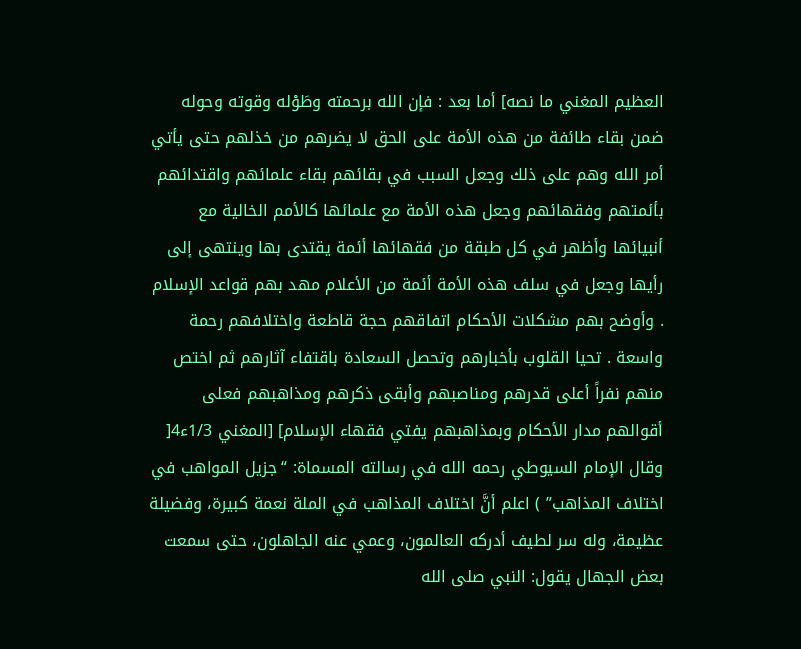العظيم المغني ما نصه] أما بعد : فإن الله برحمته وطَوْله وقوته وحوله ضمن بقاء طائفة من هذه الأمة على الحق لا يضرهم من خذلهم حتى يأتي أمر الله وهم على ذلك وجعل السبب في بقائهم بقاء علمائهم واقتدائهم بأئمتهم وفقهائهم وجعل هذه الأمة مع علمائها كالأمم الخالية مع أنبيائها وأظهر في كل طبقة من فقهائها أئمة يقتدى بها وينتهى إلى رأيها وجعل في سلف هذه الأمة أئمة من الأعلام مهد بهم قواعد الإسلام . وأوضح بهم مشكلات الأحكام اتفاقهم حجة قاطعة واختلافهم رحمة واسعة . تحيا القلوب بأخبارهم وتحصل السعادة باقتفاء آثارهم ثم اختص منهم نفراً أعلى قدرهم ومناصبهم وأبقى ذكرهم ومذاهبهم فعلى أقوالهم مدار الأحكام وبمذاهبهم يفتي فقهاء الإسلام] [المغني 1/3ء4[
وقال الإمام السيوطي رحمه الله في رسالته المسماة: “جزيل المواهب في اختلاف المذاهب” ) اعلم أنَّ اختلاف المذاهب في الملة نعمة كبيرة، وفضيلة عظيمة، وله سر لطيف أدركه العالمون، وعمي عنه الجاهلون، حتى سمعت بعض الجهال يقول: النبي صلى الله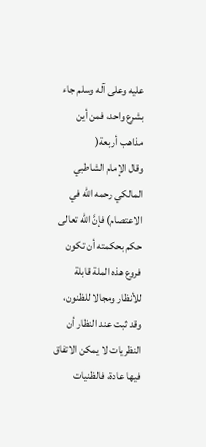عليه وعلى آله وسلم جاء بشرع واحد، فمن أين مذاهب أربعة(
وقال الإمام الشاطبي المالكي رحمه الله في الاعتصام) فإنَّ الله تعالى حكم بحكمته أن تكون فروع هذه الملة قابلة للأنظار ومجالا للظنون، وقد ثبت عند النظار أن النظريات لا يمكن الاتفاق فيها عادة، فالظنيات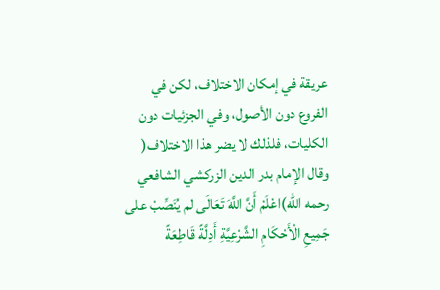عريقة في إمكان الاختلاف، لكن في الفروع دون الأصول، وفي الجزئيات دون الكليات، فلذلك لا يضر هذا الاختلاف(
وقال الإمام بدر الدين الزركشي الشافعي رحمه الله)اعْلَمْ أَنَّ اللَّهَ تَعَالَى لم يُنَصِّبْ على جَمِيعِ الْأَحْكَامِ الشَّرْعِيَّةِ أَدِلَّةً قَاطِعَةً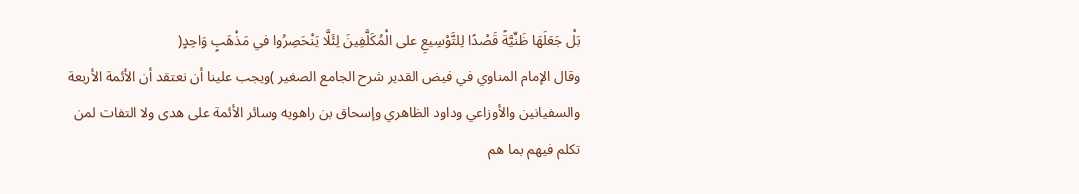بَلْ جَعَلَهَا ظَنِّيَّةً قَصْدًا لِلتَّوْسِيعِ على الْمُكَلَّفِينَ لِئَلَّا يَنْحَصِرُوا في مَذْهَبٍ وَاحِدٍ(
وقال الإمام المناوي في فيض القدير شرح الجامع الصغير )ويجب علينا أن نعتقد أن الأئمة الأربعة والسفيانين والأوزاعي وداود الظاهري وإسحاق بن راهويه وسائر الأئمة على هدى ولا التفات لمن تكلم فيهم بما هم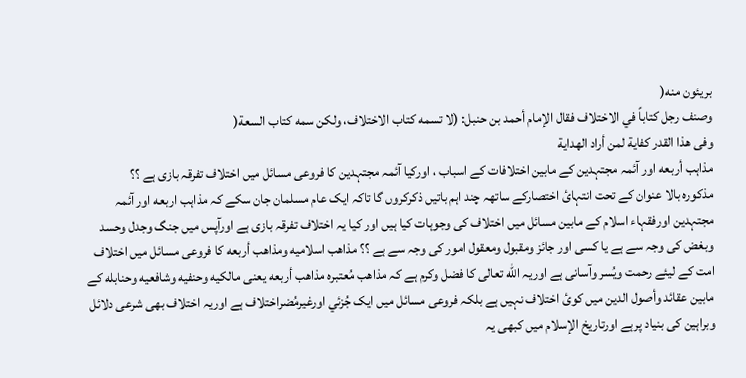بريئون منه(
وصنف رجل كتاباً في الاختلاف فقال الإمام أحمد بن حنبل: (لا تسمه كتاب الاختلاف، ولكن سمه كتاب السعة(
وفى هذا القدر كفاية لمن أراد الهداية
مذاہب أربعه اور آئمہ مجتہدین کے مابین اختلافات کے اسباب ، اورکیا آئمہ مجتہدین کا فروعی مسائل میں اختلاف تفرقہ بازی ہے ؟؟
مذکوره بالا عنوان کے تحت انتہائ اختصارکے ساتهہ چند اہم باتیں ذکرکروں گا تاکہ ایک عام مسلمان جان سکے کہ مذاہب اربعه اور آئمہ مجتہدین اورفقہاء اسلام کے مابین مسائل میں اختلاف کی وجوہات کیا ہیں اور کیا یہ اختلاف تفرقہ بازی ہے اورآپس میں جنگ وجدل وحسد وبغض کی وجہ سے ہے یا کسی اور جائز ومقبول ومعقول امور کی وجہ سے ہے ؟؟ مذاهب اسلاميه ومذاهب أربعه کا فروعی مسائل میں اختلاف امت کے لیئے رحمت ویُسر وآسانی ہے اوریہ الله تعالى کا فضل وکرم ہے کہ مذاهب مُعتبره مذاهب أربعه یعنی مالكيه وحنفيه وشافعيه وحنابله کے مابین عقائد وأصول الدين میں کوئ اختلاف نہیں ہے بلکہ فروعی مسائل میں ایک جُزئي اورغیرمُضراختلاف ہے اوریہ اختلاف بهی شرعی دلائل وبراہین کی بنیاد پرہے اورتاريخ الإسلام میں کبهی یہ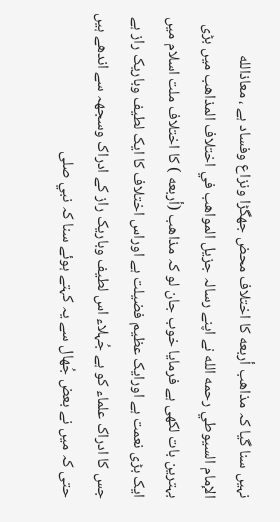نہیں سنا گیا کہ مذاهب أربعه کا اختلاف محض جهگڑا ونزاع وفساد ہے ، معاذالله
الإمام السيوطي رحمه الله نے اپنے رسالہ جزيل المواهب في اختلاف المذاهب میں بڑی بہترین بات لکهی ہے فرمایا خوب جان لو کہ مذاهب (أربعه ) کا اختلاف ملت اسلام میں ایک بڑی نعمت ہے اورایک عظيم فضیلت ہے اوراس اختلاف کا ایک لطيف وباریک راز ہے جس کا ادراک علماء کو ہے جُہلاء اس لطيف وباریک راز کے ادراک وسجهہ سے اندهے ہیں حتی کہ میں نے بعض جُهال سے یہ کہتے ہوئے سنا کہ نبي صلى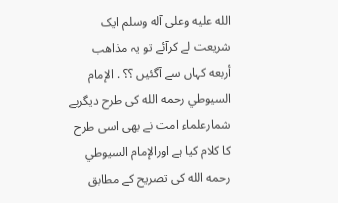الله عليه وعلى آله وسلم ایک شریعت لے کرآئے تو یہ مذاهب أربعه کہاں سے آگئیں ؟؟ . الإمام السيوطي رحمه الله کی طرح دیگربے شمارعلماء امت نے بهی اسی طرح کا کلام کیا ہے اورالإمام السيوطي رحمه الله کی تصریح کے مطابق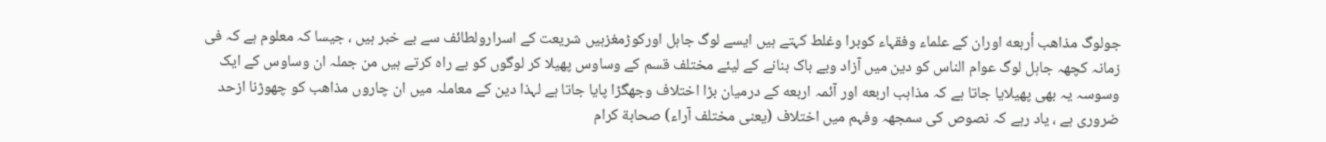جولوگ مذاهب أربعه اوران کے علماء وفقہاء کوبرا وغلط کہتے ہیں ایسے لوگ جاہل اورکوڑمغزہیں شریعت کے اسرارولطائف سے بے خبر ہیں ، جیسا کہ معلوم ہے کہ فی زمانہ کچهہ جاہل لوگ عوام الناس کو دین میں آزاد وبے باک بنانے کے لیئے مختلف قسم کے وساوس پهیلا کر لوگوں کو بے راه کرتے ہیں من جملہ ان وساوس کے ایک وسوسہ یہ بهی پهیلایا جاتا ہے کہ مذاہب اربعه اور آئمہ اربعه کے درمیان بڑا اختلاف وجهگڑا پایا جاتا ہے لہذا دین کے معاملہ میں ان چاروں مذاهب کو چهوڑنا ازحد ضروری ہے ، یاد رہے کہ نصوص کی سمجهہ وفہم میں اختلاف (یعنی مختلف آراء) صحابة کرام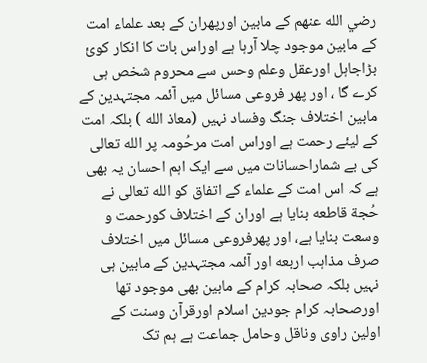رضي الله عنهم کے مابین اورپهران کے بعد علماء امت کے مابین موجود چلا آرہا ہے اوراس بات کا انکار کوئ بڑاجاہل اورعقل وعلم وحس سے محروم شخص ہی کرے گا ، اور پهر فروعی مسائل میں آئمہ مجتہدین کے مابین اختلاف جنگ وفساد نہیں (معاذ الله ) بلکہ امت کے لیئے رحمت ہے اوراس امت مرحُومہ پر الله تعالی کی بے شماراحسانات میں سے ایک اہم احسان یہ بهی ہے کہ اس امت کے علماء کے اتفاق کو الله تعالی نے حُجة قاطعه بنایا ہے اوران کے اختلاف کورحمت و وسعت بنایا ہے، اور پهرفروعی مسائل میں اختلاف صرف مذاہب اربعه اور آئمہ مجتہدین کے مابین ہی نہیں بلکہ صحابہ کرام کے مابین بهی موجود تها اورصحابہ کرام جودین اسلام اورقرآن وسنت کے اولین راوی وناقل وحامل جماعت ہے ہم تک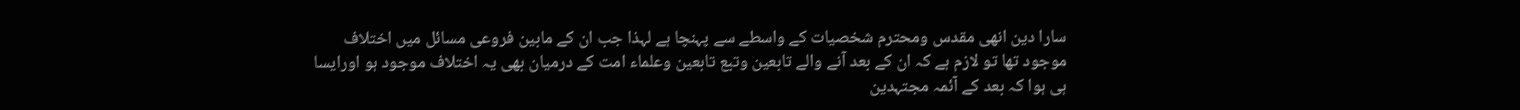سارا دین انهی مقدس ومحترم شخصیات کے واسطے سے پہنچا ہے لہذا جب ان کے مابین فروعی مسائل میں اختلاف موجود تها تو لازم ہے کہ ان کے بعد آنے والے تابعین وتبع تابعین وعلماء امت کے درمیان بهی یہ اختلاف موجود ہو اورایسا ہی ہوا کہ بعد کے آئمہ مجتہدین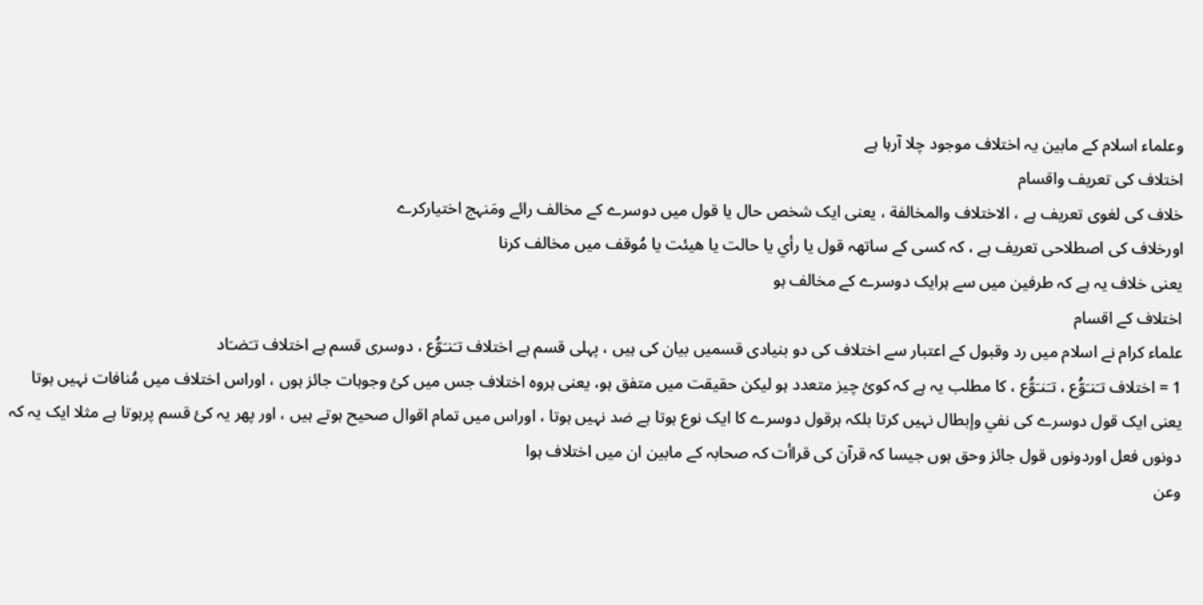وعلماء اسلام کے مابین یہ اختلاف موجود چلا آرہا ہے
اختلاف کی تعریف واقسام
خلاف کی لغوی تعریف ہے ، الاختلاف والمخالفة ، یعنی ایک شخص حال یا قول میں دوسرے کے مخالف رائے ومَنہج اختیارکرے
اورخلاف کی اصطلاحی تعریف ہے ، کہ کسی کے ساتهہ قول یا رأي یا حالت یا هيئت یا مُوقف میں مخالف کرنا
یعنی خلاف یہ ہے کہ طرفين میں سے ہرایک دوسرے کے مخالف ہو
اختلاف کے اقسام
علماء کرام نے اسلام میں رد وقبول کے اعتبار سے اختلاف کی دو بنیادی قسمیں بیان کی ہیں ، پہلی قسم ہے اختلاف تـَنـَوُّع ، دوسری قسم ہے اختلاف تـَضـَاد
1 = اختلاف تـَنـَوُّع ، تـَنـَوُّع ، کا مطلب یہ ہے کہ کوئ چیز متعدد ہو لیکن حقیقت میں متفق ہو، یعنی ہروه اختلاف جس میں کئ وجوہات جائز ہوں ، اوراس اختلاف میں مُنافات نہیں ہوتا یعنی ایک قول دوسرے کی نفي وإبطال نہیں کرتا بلکہ ہرقول دوسرے کا ایک نوع ہوتا ہے ضد نہیں ہوتا ، اوراس میں تمام اقوال صحیح ہوتے ہیں ، اور پهر یہ کئ قسم پرہوتا ہے مثلا ایک یہ کہ دونوں فعل اوردونوں قول جائز وحق ہوں جیسا کہ قرآن کی قراأت کہ صحابہ کے مابین ان میں اختلاف ہوا
وعن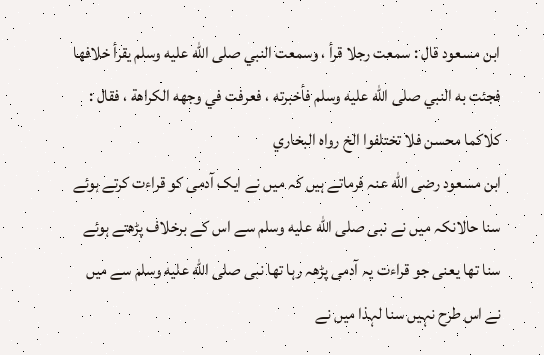ابن مسعود قال : سمعت رجلا قرأ ، وسمعت النبي صلى الله عليه وسلم يقرأ خلافها فجئت به النبي صلى الله عليه وسلم فأخبرته ، فعرفت في وجهه الكراهة ، فقال : كلاكما محسن فلا تختلفوا الخ رواه البخاري
ابن مسعود رضی الله عنہ فرماتے ہیں کہ میں نے ایک آدمی کو قراءت کرتے ہوئے سنا حالانکہ میں نے نبی صلى الله عليه وسلم سے اس کے برخلاف پڑهتے ہوئے سنا تها یعنی جو قراءت یہ آدمی پڑهہ رہا تها نبی صلى الله عليه وسلم سے میں نے اس طرح نہیں سنا لہذا میں نے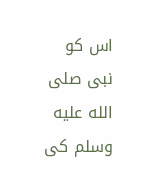اس کو نبی صلى الله عليه وسلم کی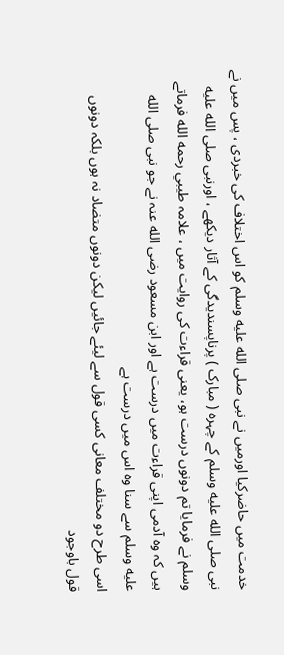خدمت میں حاضرکیا اورمیں نے نبی صلى الله عليه وسلم کو اس اختلاف کی خبردی ، پس میں نے نبی صلى الله عليه وسلم کے چہره ( مبارک ) پرناپسندیدگی کے آثار دیکهے ، اورنبی صلى الله عليه وسلم نے فرمایا تم دونوں درست ہو، یعنی قراءت کی روایت میں ، علامہ طيبي رحمه الله فرماتے ہیں کہ وه آدمی اپنی قراءت میں درست ہے اور ابن مسعود رضی الله عنہ نے جو نبی صلى الله عليه وسلم سے سنا وه اس میں درست ہے
اسی طرح دو مختلف معانی کسی قول سے لیئے جائیں لیکن دونوں متضاد نہ ہوں بلکہ دونوں قول باوجود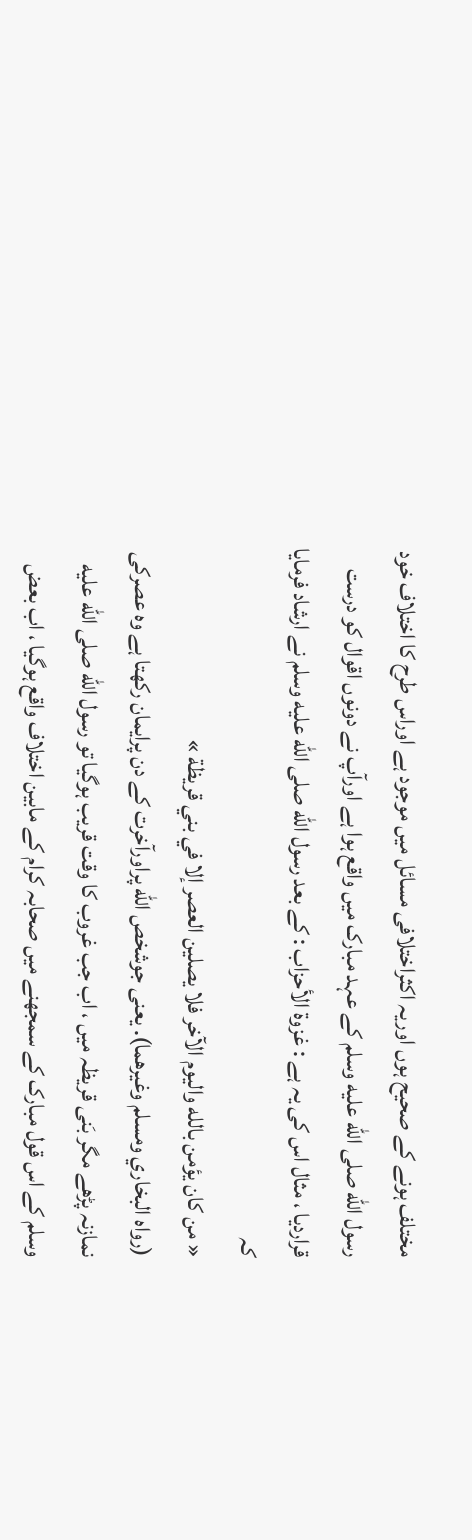مختلف ہونے کے صحیح ہوں اوریہ اکثراختلافی مسائل میں موجود ہے اوراس طرح کا اختلاف خود رسول الله صلى الله عليه وسلم کے عہد مبارک میں واقع ہوا ہے اورآپ نے دونوں اقوال کو درست قراردیا ، مثال اس کی یہ ہے : غزوة الأحزاب : کے بعد رسول الله صلى الله عليه وسلم نے ارشاد فرمایا کہ
« من كان يؤمن بالله واليوم الآخر فلا يصلين العصر إلا في بني قريظة »
(رواه البخاري ومسلم وغيرهما). یعنی جوشخص الله پراورآخرت کے دن پرایمان رکهتا ہے وه عصرکی نمازنہ پڑهے مگر بَنی قریظہ میں ، اب جب غروب کا وقت قریب ہوگیا تو رسول الله صلى الله عليه وسلم کے اس قول مبارک کے سمجهنے میں صحابہ کرام کے مابین اختلاف واقع ہوگیا ، اب بعض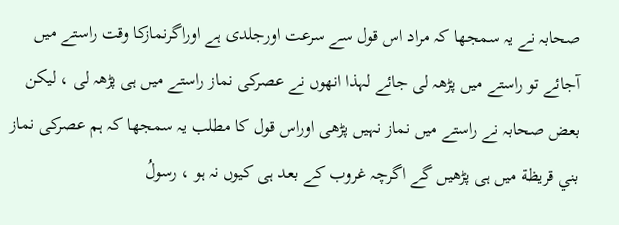صحابہ نے یہ سمجها کہ مراد اس قول سے سرعت اورجلدی ہے اوراگرنمازکا وقت راستے میں آجائے تو راستے میں پڑهہ لی جائے لہذا انهوں نے عصرکی نماز راستے میں ہی پڑهہ لی ، لیکن بعض صحابہ نے راستے میں نماز نہیں پڑهی اوراس قول کا مطلب یہ سمجها کہ ہم عصرکی نماز بني قريظة میں ہی پڑهیں گے اگرچہ غروب کے بعد ہی کیوں نہ ہو ، رسولُ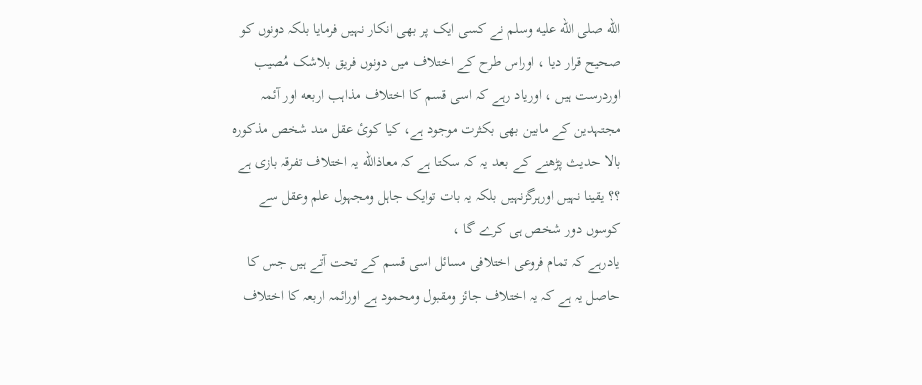الله صلى الله عليه وسلم نے کسی ایک پر بهی انکار نہیں فرمایا بلکہ دونوں کو صحیح قرار دیا ، اوراس طرح کے اختلاف میں دونوں فریق بلاشک مُصیب اوردرست ہیں ، اوریاد رہے کہ اسی قسم کا اختلاف مذاہب اربعه اور آئمہ مجتہدین کے مابین بهی بکثرت موجود ہے، کیا کوئ عقل مند شخص مذکوره بالا حدیث پڑهنے کے بعد یہ کہ سکتا ہے کہ معاذالله یہ اختلاف تفرقہ بازی ہے ؟؟ یقینا نہیں اورہرگزنہیں بلکہ یہ بات توایک جاہل ومجہول علم وعقل سے کوسوں دور شخص ہی کرے گا ،
یادرہے کہ تمام فروعی اختلافی مسائل اسی قسم کے تحت آتے ہیں جس کا حاصل یہ ہے کہ یہ اختلاف جائز ومقبول ومحمود ہے اورائمہ اربعہ کا اختلاف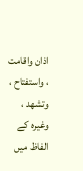اذان واقامت ، واستفتاح ، وتشهد ، وغیره کے الفاظ میں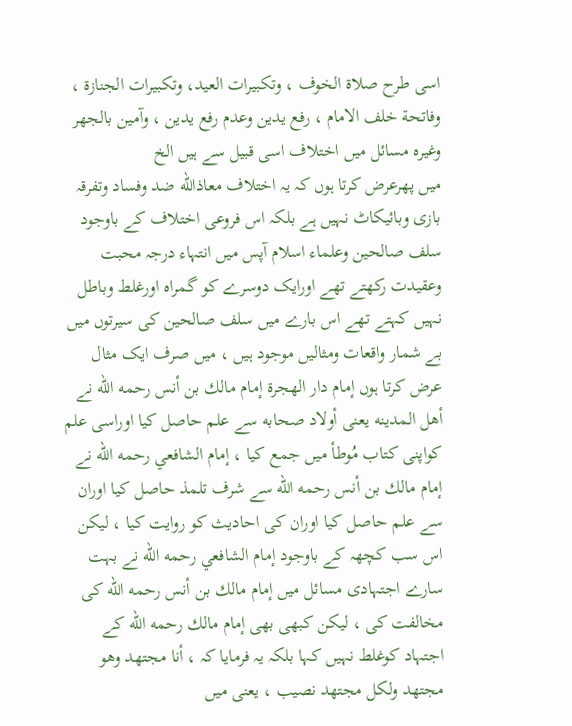اسی طرح صلاة الخوف ، وتكبيرات العيد، وتكبيرات الجنازة ، وفاتحة خلف الامام ، رفع یدین وعدم رفع یدین ، وآمین بالجهر وغیره مسائل میں اختلاف اسی قبیل سے ہیں الخ
میں پهرعرض کرتا ہوں کہ یہ اختلاف معاذالله ضد وفساد وتفرقہ بازی وبائیکاٹ نہیں ہے بلکہ اس فروعی اختلاف کے باوجود سلف صالحین وعلماء اسلام آپس میں انتہاء درجہ محبت وعقیدت رکهتے تهے اورایک دوسرے کو گمراه اورغلط وباطل نہیں کہتے تهے اس بارے میں سلف صالحین کی سیرتوں میں بے شمار واقعات ومثالیں موجود ہیں ، میں صرف ایک مثال عرض کرتا ہوں إمام دار الهجرة إمام مالك بن أنس رحمه الله نے أهل المدينه یعنی أولاد صحابه سے علم حاصل کیا اوراسی علم کواپنی کتاب مُوطأ میں جمع کیا ، إمام الشافعي رحمه الله نے إمام مالك بن أنس رحمه الله سے شرف تلمذ حاصل کیا اوران سے علم حاصل کیا اوران کی احادیث کو روایت کیا ، لیکن اس سب کچهہ کے باوجود إمام الشافعي رحمه الله نے بہت سارے اجتہادی مسائل میں إمام مالك بن أنس رحمه الله کی مخالفت کی ، لیکن کبهی بهی إمام مالك رحمه الله کے اجتہاد کوغلط نہیں کہا بلکہ یہ فرمایا کہ ، أنا مجتهد وهو مجتهد ولكل مجتهد نصيب ، یعنی میں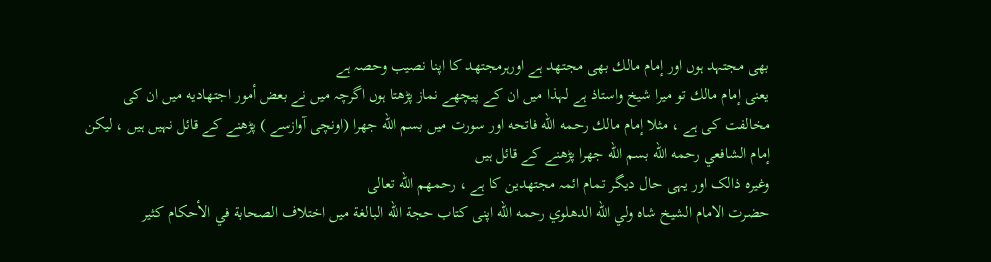بهی مجتہد ہوں اور إمام مالك بهی مجتهد ہے اورہرمجتهد کا اپنا نصیب وحصہ ہے
یعنی إمام مالك تو میرا شیخ واستاذ ہے لہذا میں ان کے پیچهے نماز پڑهتا ہوں اگرچہ میں نے بعض أمور اجتهاديه میں ان کی مخالفت کی ہے ، مثلا إمام مالك رحمه الله فاتحه اور سورت میں بسم الله جهرا (اونچی آوازسے ) پڑهنے کے قائل نہیں ہیں ، لیکن إمام الشافعي رحمه الله بسم الله جهرا پڑهنے کے قائل ہیں
وغیره ذالک اور یہی حال دیگر تمام ائمہ مجتهدین کا ہے ، رحمهم الله تعالی
حضرت الامام الشيخ شاه ولي الله الدهلوي رحمه الله اپنی کتاب حجة الله البالغة میں اختلاف الصحابة في الأحكام كثير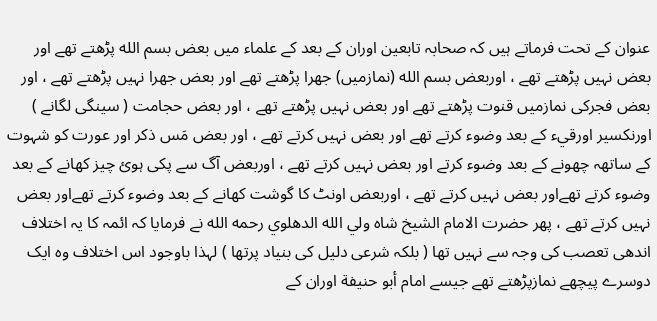عنوان کے تحت فرماتے ہیں کہ صحابہ تابعین اوران کے بعد کے علماء میں بعض بسم الله پڑهتے تهے اور بعض نہیں پڑهتے تهے ، اوربعض بسم الله (نمازمیں) جهرا پڑهتے تهے اور بعض جهرا نہیں پڑهتے تهے ، اور بعض فجرکی نمازمیں قنوت پڑهتے تهے اور بعض نہیں پڑهتے تهے ، اور بعض حجامت ( سینگی لگانے ) اورنکسیر اورقيء کے بعد وضوء کرتے تهے اور بعض نہیں کرتے تهے ، اور بعض مَس ذكر اور عورت کو شہوت کے ساتهہ چهونے کے بعد وضوء کرتے اور بعض نہیں کرتے تهے ، اوربعض آگ سے پکی ہوئ چیز کهانے کے بعد وضوء کرتے تهےاور بعض نہیں کرتے تهے ، اوربعض اونٹ کا گوشت کهانے کے بعد وضوء کرتے تهےاور بعض نہیں کرتے تهے ، پهر حضرت الامام الشيخ شاه ولي الله الدهلوي رحمه الله نے فرمایا کہ ائمہ کا یہ اختلاف اندهی تعصب کی وجہ سے نہیں تها ( بلکہ شرعی دلیل کی بنیاد پرتها ) لہذا باوجود اس اختلاف وه ایک دوسرے پیچهے نمازپڑهتے تهے جیسے امام أبو حنيفة اوران کے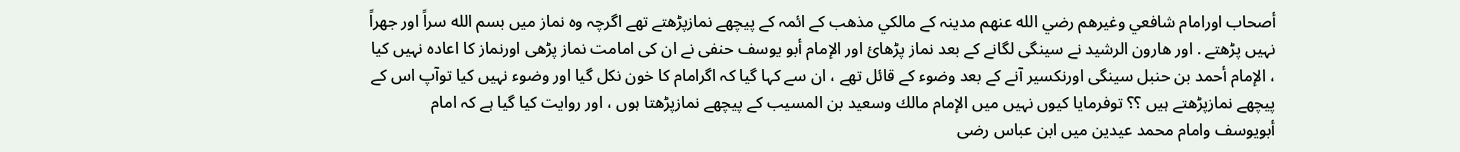أصحاب اورامام شافعي وغيرهم رضي الله عنهم مدینہ کے مالكي مذهب کے ائمہ کے پیچهے نمازپڑهتے تهے اگرچہ وه نماز میں بسم الله سراً اور جهراً نہیں پڑهتے . اور هارون الرشید نے سینگی لگانے کے بعد نماز پڑهائ اور الإمام أبو يوسف حنفی نے ان کی امامت نماز پڑهی اورنماز کا اعاده نہیں کیا ، الإمام أحمد بن حنبل سینگی اورنکسیر آنے کے بعد وضوء کے قائل تهے ، ان سے کہا گیا کہ اگرامام کا خون نکل گیا اور وضوء نہیں کیا توآپ اس کے پیچهے نمازپڑهتے ہیں ؟؟ توفرمایا کیوں نہیں میں الإمام مالك وسعيد بن المسيب کے پیچهے نمازپڑهتا ہوں ، اور روایت کیا گیا ہے کہ امام أبويوسف وامام محمد عیدین میں ابن عباس رضی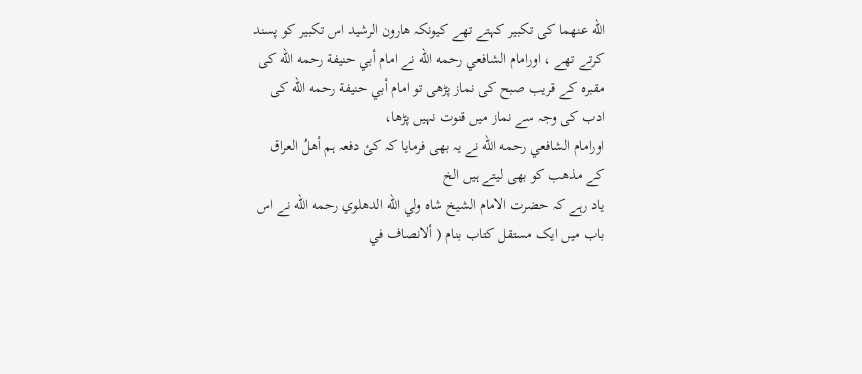الله عنهما کی تکبیر کہتے تهے کیونکہ هارون الرشيد اس تکبیر کو پسند کرتے تهے ، اورامام الشافعي رحمه الله نے امام أبي حنيفة رحمه الله کی مقبره کے قریب صبح کی نماز پڑهی تو امام أبي حنيفة رحمه الله کی ادب کی وجہ سے نماز میں قنوت نہیں پڑها،
اورامام الشافعي رحمه الله نے یہ بهی فرمایا کہ کئ دفعہ ہم أهلُ العراق کے مذهب کو بهی لیتے ہیں الخ
یاد رہے کہ حضرت الامام الشيخ شاه ولي الله الدهلوي رحمه الله نے اس باب میں ایک مستقل کتاب بنام ( ألانصاف في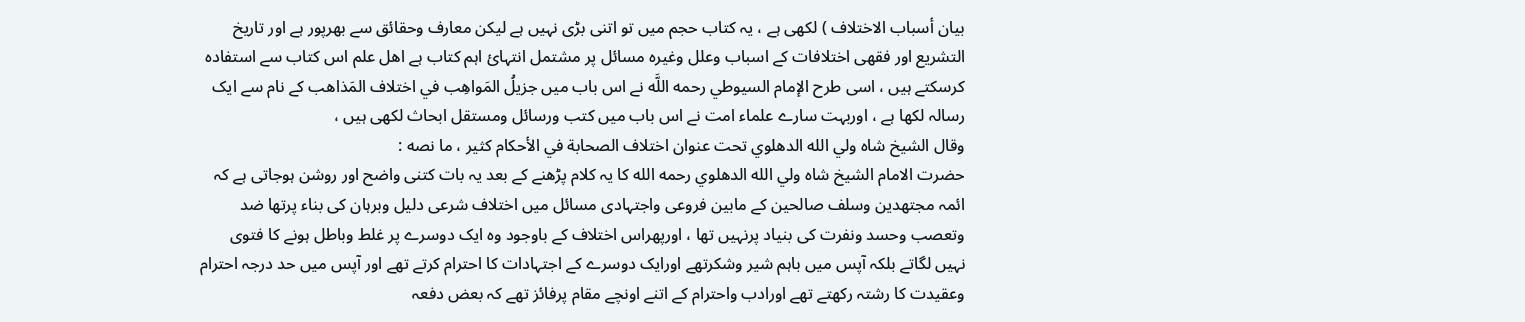بيان أسباب الاختلاف ) لکهی ہے ، یہ کتاب حجم میں تو اتنی بڑی نہیں ہے لیکن معارف وحقائق سے بهرپور ہے اور تاريخ التشريع اور فقهی اختلافات کے اسباب وعلل وغیره مسائل پر مشتمل انتہائ اہم کتاب ہے اهل علم اس کتاب سے استفاده کرسکتے ہیں ، اسی طرح الإمام السيوطي رحمه اللَّه نے اس باب میں جزيلُ المَواهِب في اختلاف المَذاهب کے نام سے ایک رسالہ لکها ہے ، اوربہت سارے علماء امت نے اس باب میں کتب ورسائل ومستقل ابحاث لکهی ہیں ،
وقال الشيخ شاه ولي الله الدهلوي تحت عنوان اختلاف الصحابة في الأحكام كثير ، ما نصه :
حضرت الامام الشيخ شاه ولي الله الدهلوي رحمه الله کا یہ کلام پڑهنے کے بعد یہ بات کتنی واضح اور روشن ہوجاتی ہے کہ ائمہ مجتهدین وسلف صالحین کے مابین فروعی واجتہادی مسائل میں اختلاف شرعی دلیل وبرہان کی بناء پرتها ضد وتعصب وحسد ونفرت کی بنیاد پرنہیں تها ، اورپهراس اختلاف کے باوجود وه ایک دوسرے پر غلط وباطل ہونے کا فتوی نہیں لگاتے بلکہ آپس میں باہم شیر وشکرتهے اورایک دوسرے کے اجتہادات کا احترام کرتے تهے اور آپس میں حد درجہ احترام وعقیدت کا رشتہ رکهتے تهے اورادب واحترام کے اتنے اونچے مقام پرفائز تهے کہ بعض دفعہ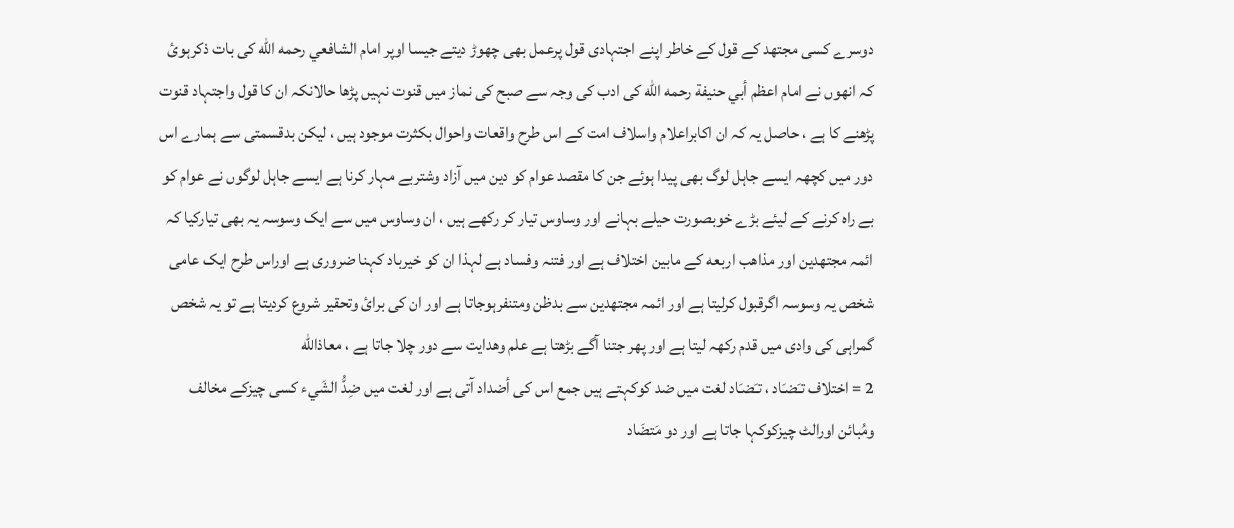دوسرے کسی مجتهد کے قول کے خاطر اپنے اجتہادی قول پرعمل بهی چهوڑ دیتے جیسا اوپر امام الشافعي رحمه الله کی بات ذکرہوئ کہ انهوں نے امام اعظم أبي حنيفة رحمه الله کی ادب کی وجہ سے صبح کی نماز میں قنوت نہیں پڑها حالانکہ ان کا قول واجتہاد قنوت پڑهنے کا ہے ، حاصل یہ کہ ان اکابراعلام واسلاف امت کے اس طرح واقعات واحوال بکثرت موجود ہیں ، لیکن بدقسمتی سے ہمارے اس دور میں کچهہ ایسے جاہل لوگ بهی پیدا ہوئے جن کا مقصد عوام کو دین میں آزاد وشتربے مہار کرنا ہے ایسے جاہل لوگوں نے عوام کو بے راه کرنے کے لیئے بڑے خوبصورت حیلے بہانے اور وساوس تیار کر رکهے ہیں ، ان وساوس میں سے ایک وسوسہ یہ بهی تیارکیا کہ ائمہ مجتهدین اور مذاهب اربعه کے مابین اختلاف ہے اور فتنہ وفساد ہے لہذا ان کو خیرباد کہنا ضروری ہے اوراس طرح ایک عامی شخص یہ وسوسہ اگرقبول کرلیتا ہے اور ائمہ مجتهدین سے بدظن ومتنفرہوجاتا ہے اور ان کی برائ وتحقیر شروع کردیتا ہے تو یہ شخص گمراہی کی وادی میں قدم رکهہ لیتا ہے اور پهر جتنا آگے بڑهتا ہے علم وهدایت سے دور چلا جاتا ہے ، معاذالله
2 = اختلاف تـَضـَاد ، تـَضـَاد لغت میں ضد کوکہتے ہیں جمع اس کی أضداد آتی ہے اور لغت میں ضِدُّ الشَيء کسی چیزکے مخالف ومُبائن اورالٹ چیزکوکہا جاتا ہے اور دو مَتضَاد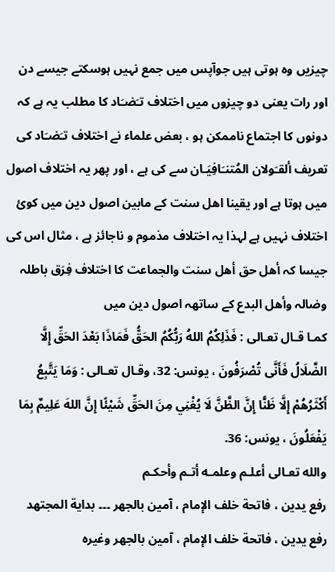چیزیں وه ہوتی ہیں جوآپس میں جمع نہیں ہوسکتے جیسے دن اور رات یعنی دو چیزوں میں اختلاف تـَضـَاد کا مطلب یہ ہے کہ دونوں کا اجتماع ناممکن ہو ، بعض علماء نے اختلاف تـَضـَاد کی تعریف ألقـَولان المُتنـَافِيَـان سے کی ہے ، اور پهر یہ اختلاف اصول میں ہوتا ہے اور یقینا اهل سنت کے مابین اصول دین میں کوئ اختلاف نہیں ہے لہذا یہ اختلاف مذموم و ناجائز ہے ، مثال اس کی جیسا کہ أهل حق أهل سنت والجماعت کا اختلاف فِرَق باطلہ وضالہ وأهل البدع کے ساتهہ اصول دین میں
كمـا قـال تعـالى : فَذَلِكُمُ اللهُ رَبُّكُمُ الحَقُّ فَمَاذَا بَعْدَ الحَقِّ إِلَّا الضَّلَالُ فَأَنَّى تُصْرَفُونَ ، يونس: 32، وقـال تعـالى : وَمَا يَتَّبِعُ أَكْثَرُهُمْ إِلَّا ظَنًّا إِنَّ الظَّنَّ لَا يُغْنِي مِنَ الحَقِّ شَيْئًا إِنَّ اللهَ عَلِيمٌ بِمَا يَفْعَلُونَ ، يونس: 36.
والله تعـالى أعلـم وعلمـه أتـم وأحكـم
رفع یدین ، فاتحة خلف الإمام ، آمین بالجهر ۔۔۔ بداية المجتهد
رفع یدین ، فاتحة خلف الإمام ، آمین بالجهر وغیره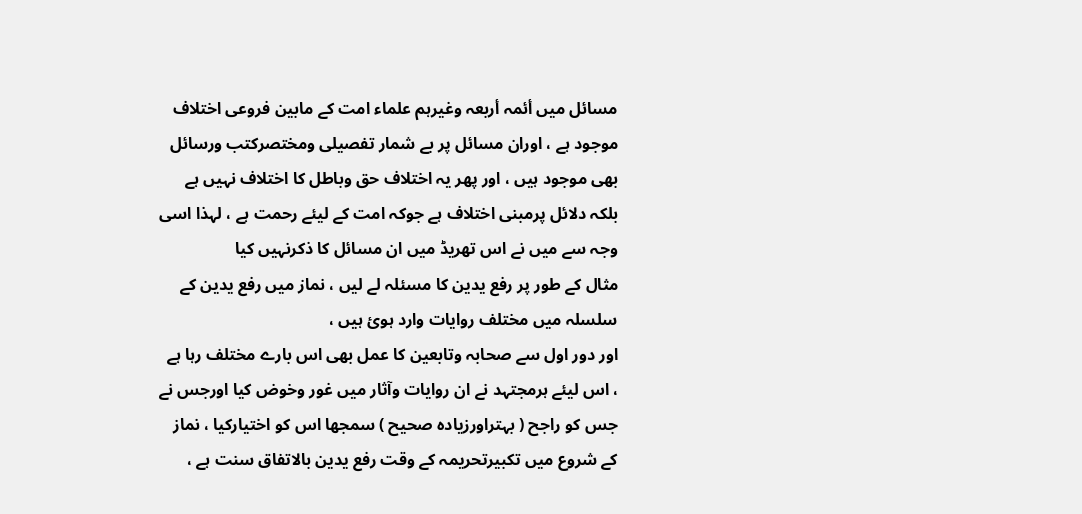مسائل میں أئمہ أربعہ وغیرہم علماء امت کے مابین فروعی اختلاف موجود ہے ، اوران مسائل پر بے شمار تفصیلی ومختصرکتب ورسائل بهی موجود ہیں ، اور پهر یہ اختلاف حق وباطل کا اختلاف نہیں ہے بلکہ دلائل پرمبنی اختلاف ہے جوکہ امت کے لیئے رحمت ہے ، لہذا اسی وجہ سے میں نے اس تهریڈ میں ان مسائل کا ذکرنہیں کیا
مثال کے طور پر رفع یدین کا مسئلہ لے لیں ، نماز میں رفع یدین کے سلسلہ میں مختلف روایات وارد ہوئ ہیں ،
اور دور اول سے صحابہ وتابعین کا عمل بهی اس بارے مختلف رہا ہے ، اس لیئے ہرمجتہد نے ان روایات وآثار میں غور وخوض کیا اورجس نے جس کو راجح ( بہتراورزیاده صحیح ) سمجها اس کو اختیارکیا ، نماز کے شروع میں تکبیرتحریمہ کے وقت رفع یدین بالاتفاق سنت ہے ،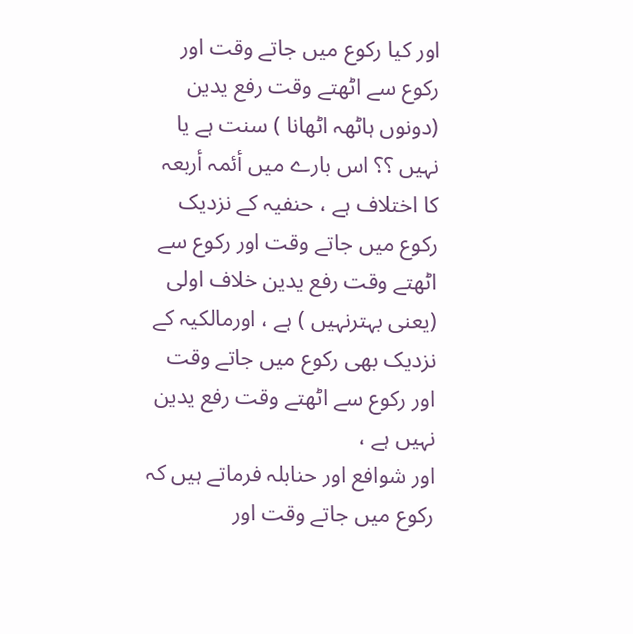اور کیا رکوع میں جاتے وقت اور رکوع سے اٹهتے وقت رفع یدین (دونوں ہاٹهہ اٹهانا ) سنت ہے یا نہیں ؟؟ اس بارے میں أئمہ أربعہ کا اختلاف ہے ، حنفیہ کے نزدیک رکوع میں جاتے وقت اور رکوع سے اٹهتے وقت رفع یدین خلاف اولی (یعنی بہترنہیں ) ہے ، اورمالکیہ کے نزدیک بهی رکوع میں جاتے وقت اور رکوع سے اٹهتے وقت رفع یدین نہیں ہے ،
اور شوافع اور حنابلہ فرماتے ہیں کہ رکوع میں جاتے وقت اور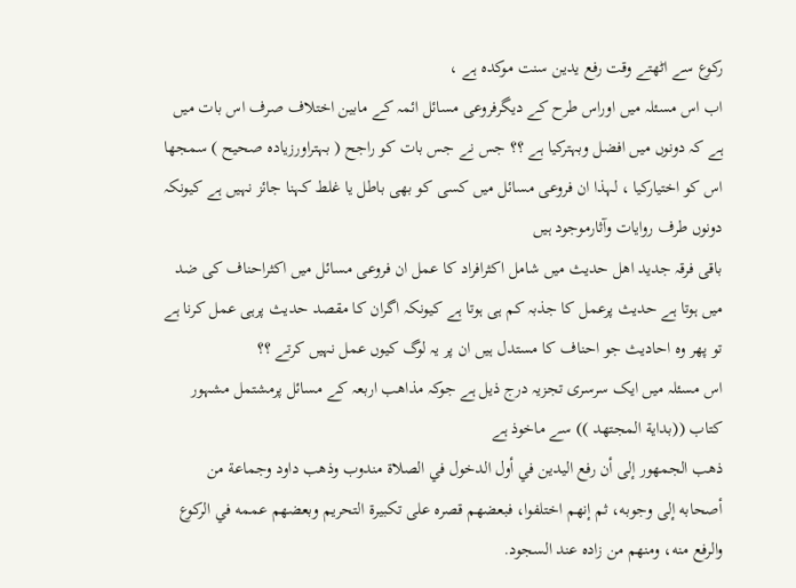رکوع سے اٹهتے وقت رفع یدین سنت موکده ہے ،
اب اس مسئلہ میں اوراس طرح کے دیگرفروعی مسائل ائمہ کے مابین اختلاف صرف اس بات میں ہے کہ دونوں میں افضل وبہترکیا ہے ؟؟ جس نے جس بات کو راجح ( بہتراورزیاده صحیح ) سمجها اس کو اختیارکیا ، لہذا ان فروعی مسائل میں کسی کو بهی باطل یا غلط کہنا جائز نہیں ہے کیونکہ دونوں طرف روایات وآثارموجود ہیں
باقی فرقہ جدید اهل حدیث میں شامل اکثرافراد کا عمل ان فروعی مسائل میں اکثراحناف کی ضد میں ہوتا ہے حدیث پرعمل کا جذبہ کم ہی ہوتا ہے کیونکہ اگران کا مقصد حدیث پرہی عمل کرنا ہے تو پهر وه احادیث جو احناف کا مستدل ہیں ان پر یہ لوگ کیوں عمل نہیں کرتے ؟؟
اس مسئلہ میں ایک سرسری تجزیہ درج ذیل ہے جوکہ مذاهب اربعہ کے مسائل پرمشتمل مشہور کتاب ((بداية المجتهد )) سے ماخوذ ہے
ذهب الجمهور إلى أن رفع اليدين في أول الدخول في الصلاة مندوب وذهب داود وجماعة من أصحابه إلى وجوبه، ثم إنهم اختلفوا، فبعضهم قصره على تكبيرة التحريم وبعضهم عممه في الركوع والرفع منه، ومنهم من زاده عند السجود.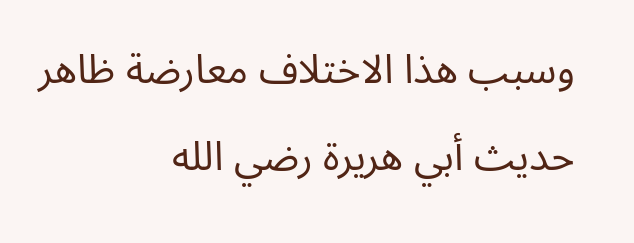وسبب هذا الاختلاف معارضة ظاهر حديث أبي هريرة رضي الله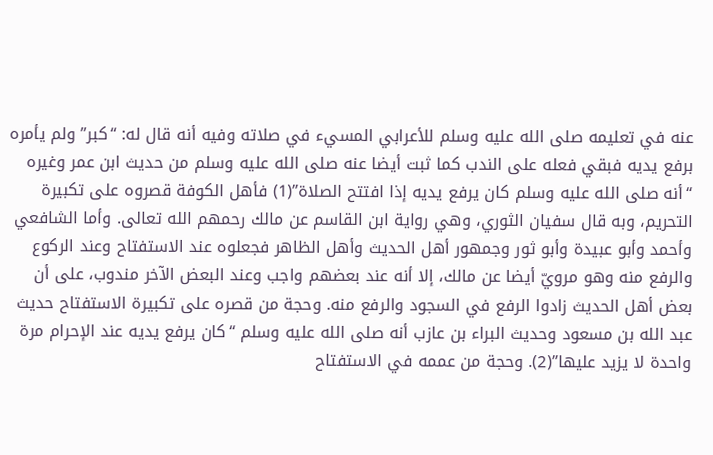عنه في تعليمه صلى الله عليه وسلم للأعرابي المسيء في صلاته وفيه أنه قال له: “كبر” ولم يأمره برفع يديه فبقي فعله على الندب كما ثبت أيضا عنه صلى الله عليه وسلم من حديث ابن عمر وغيره “أنه صلى الله عليه وسلم كان يرفع يديه إذا افتتح الصلاة”(1) فأهل الكوفة قصروه على تكبيرة التحريم، وبه قال سفيان الثوري، وهي رواية ابن القاسم عن مالك رحمهم الله تعالى. وأما الشافعي وأحمد وأبو عبيدة وأبو ثور وجمهور أهل الحديث وأهل الظاهر فجعلوه عند الاستفتاح وعند الركوع والرفع منه وهو مرويّ أيضا عن مالك، إلا أنه عند بعضهم واجب وعند البعض الآخر مندوب، على أن بعض أهل الحديث زادوا الرفع في السجود والرفع منه. وحجة من قصره على تكبيرة الاستفتاح حديث عبد الله بن مسعود وحديث البراء بن عازب أنه صلى الله عليه وسلم “كان يرفع يديه عند الإحرام مرة واحدة لا يزيد عليها”(2). وحجة من عممه في الاستفتاح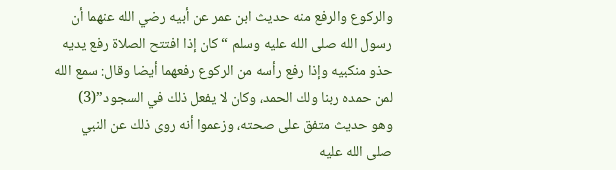والركوع والرفع منه حديث ابن عمر عن أبيه رضي الله عنهما أن رسول الله صلى الله عليه وسلم “كان إذا افتتح الصلاة رفع يديه حذو منكبيه وإذا رفع رأسه من الركوع رفعهما أيضا وقال: سمع الله لمن حمده ربنا ولك الحمد، وكان لا يفعل ذلك في السجود”(3) وهو حديث متفق على صحته، وزعموا أنه روى ذلك عن النبي صلى الله عليه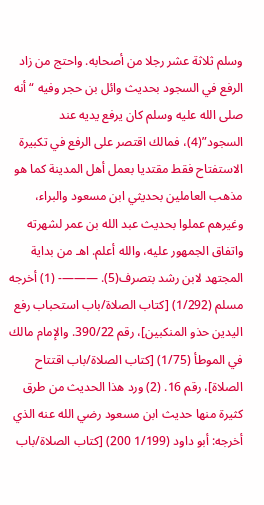وسلم ثلاثة عشر رجلا من أصحابه. واحتج من زاد الرفع في السجود بحديث وائل بن حجر وفيه “أنه صلى الله عليه وسلم كان يرفع يديه عند السجود”(4)، فمالك اقتصر على الرفع في تكبيرة الاستفتاح فقط مقتديا بعمل أهل المدينة كما هو مذهب العاملين بحديثي ابن مسعود والبراء، وغيرهم عملوا بحديث عبد الله بن عمر لشهرته واتفاق الجمهور عليه، والله أعلم. اهـ من بداية المجتهد لابن رشد بتصرف(5). ———- (1) أخرجه مسلم (1/292) [كتاب الصلاة/باب استحباب رفع اليدين حذو المنكبين]، رقم 390/22. والإمام مالك في الموطأ (1/75) [كتاب الصلاة/باب اقتتاح الصلاة]، رقم 16. (2) ورد هذا الحديث من طرق كثيرة منها حديث ابن مسعود رضي الله عنه الذي أخرجه: أبو داود (1/199 200) [كتاب الصلاة/باب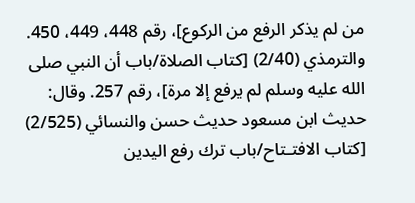من لم يذكر الرفع من الركوع]، رقم 448، 449، 450. والترمذي (2/40) [كتاب الصلاة/باب أن النبي صلى الله عليه وسلم لم يرفع إلا مرة]، رقم 257. وقال: حديث ابن مسعود حديث حسن والنسائي (2/525) [كتاب الافتـتاح/باب ترك رفع اليدين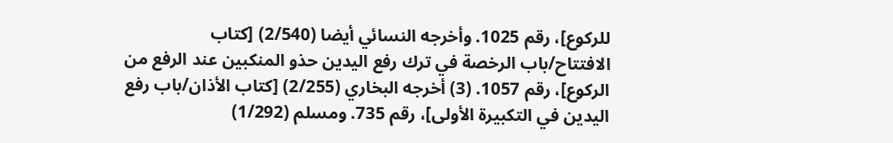للركوع]، رقم 1025. وأخرجه النسائي أيضا (2/540) [كتاب الافتتاح/باب الرخصة في ترك رفع اليدين حذو المنكبين عند الرفع من الركوع]، رقم 1057. (3) أخرجه البخاري (2/255) [كتاب الأذان/باب رفع اليدين في التكبيرة الأولى]، رقم 735. ومسلم (1/292)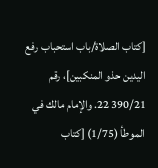[كتاب الصلاة/باب استحباب رفع اليدين حذو المنكبين]، رقم 390/21 22. والإمام مالك في الموطأ (1/75) [كتاب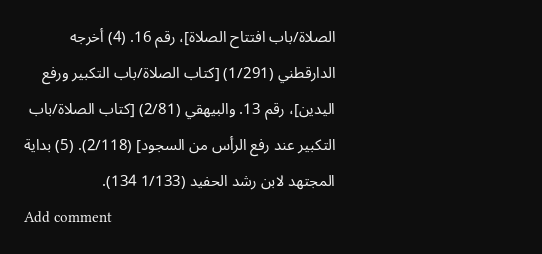الصلاة/باب افتتاح الصلاة]، رقم 16. (4) أخرجه الدارقطني (1/291) [كتاب الصلاة/باب التكبير ورفع اليدين]، رقم 13. والبيهقي (2/81) [كتاب الصلاة/باب التكبير عند رفع الرأس من السجود] (2/118). (5) بداية المجتهد لابن رشد الحفيد (1/133 134).
Add comment